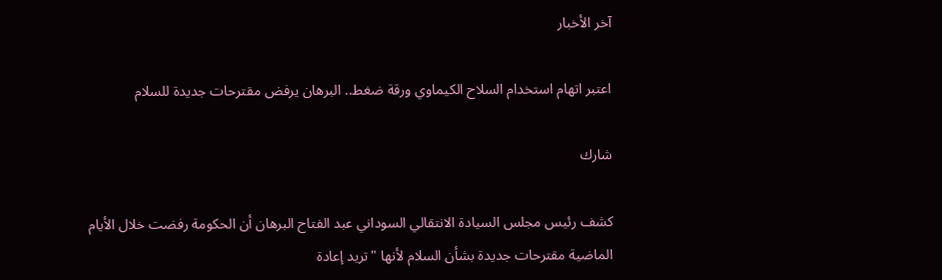آخر الأخبار

اعتبر اتهام استخدام السلاح الكيماوي ورقة ضغط.. البرهان يرفض مقترحات جديدة للسلام

شارك

كشف رئيس مجلس السيادة الانتقالي السوداني عبد الفتاح البرهان أن الحكومة رفضت خلال الأيام الماضية مقترحات جديدة بشأن السلام لأنها "تريد إعادة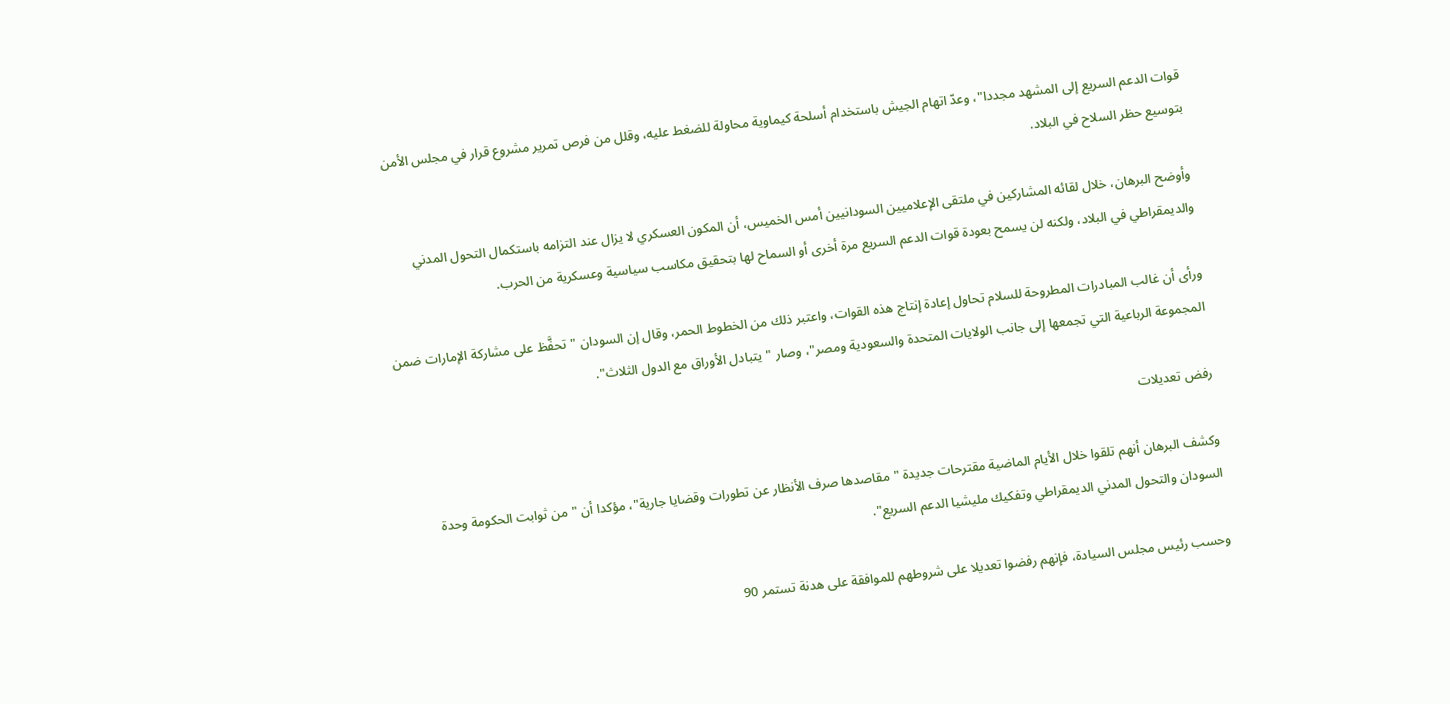قوات الدعم السريع إلى المشهد مجددا"، وعدّ اتهام الجيش باستخدام أسلحة كيماوية محاولة للضغط عليه، وقلل من فرص تمرير مشروع قرار في مجلس الأمن بتوسيع حظر السلاح في البلاد.

وأوضح البرهان، خلال لقائه المشاركين في ملتقى الإعلاميين السودانيين أمس الخميس، أن المكون العسكري لا يزال عند التزامه باستكمال التحول المدني والديمقراطي في البلاد، ولكنه لن يسمح بعودة قوات الدعم السريع مرة أخرى أو السماح لها بتحقيق مكاسب سياسية وعسكرية من الحرب.

ورأى أن غالب المبادرات المطروحة للسلام تحاول إعادة إنتاج هذه القوات، واعتبر ذلك من الخطوط الحمر، وقال إن السودان "تحفَّظ على مشاركة الإمارات ضمن المجموعة الرباعية التي تجمعها إلى جانب الولايات المتحدة والسعودية ومصر"، وصار "يتبادل الأوراق مع الدول الثلاث".

رفض تعديلات

وكشف البرهان أنهم تلقوا خلال الأيام الماضية مقترحات جديدة "مقاصدها صرف الأنظار عن تطورات وقضايا جارية"، مؤكدا أن "من ثوابت الحكومة وحدة السودان والتحول المدني الديمقراطي وتفكيك مليشيا الدعم السريع".

وحسب رئيس مجلس السيادة، فإنهم رفضوا تعديلا على شروطهم للموافقة على هدنة تستمر 90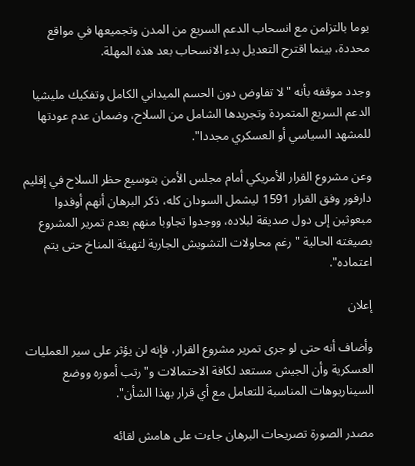يوما بالتزامن مع انسحاب الدعم السريع من المدن وتجميعها في مواقع محددة، بينما اقترح التعديل بدء الانسحاب بعد هذه المهلة.

وجدد موقفه بأنه "لا تفاوض دون الحسم الميداني الكامل وتفكيك مليشيا الدعم السريع المتمردة وتجريدها الشامل من السلاح، وضمان عدم عودتها للمشهد السياسي أو العسكري مجددا".

وعن مشروع القرار الأمريكي أمام مجلس الأمن بتوسيع حظر السلاح في إقليم دارفور وفق القرار 1591 ليشمل السودان كله، ذكر البرهان أنهم أوفدوا مبعوثين إلى دول صديقة لبلاده، ووجدوا تجاوبا منهم بعدم تمرير المشروع بصيغته الحالية "رغم محاولات التشويش الجارية لتهيئة المناخ حتى يتم اعتماده".

إعلان

وأضاف أنه حتى لو جرى تمرير مشروع القرار، فإنه لن يؤثر على سير العمليات العسكرية وأن الجيش مستعد لكافة الاحتمالات و"رتب أموره ووضع السيناريوهات المناسبة للتعامل مع أي قرار بهذا الشأن".

مصدر الصورة تصريحات البرهان جاءت على هامش لقائه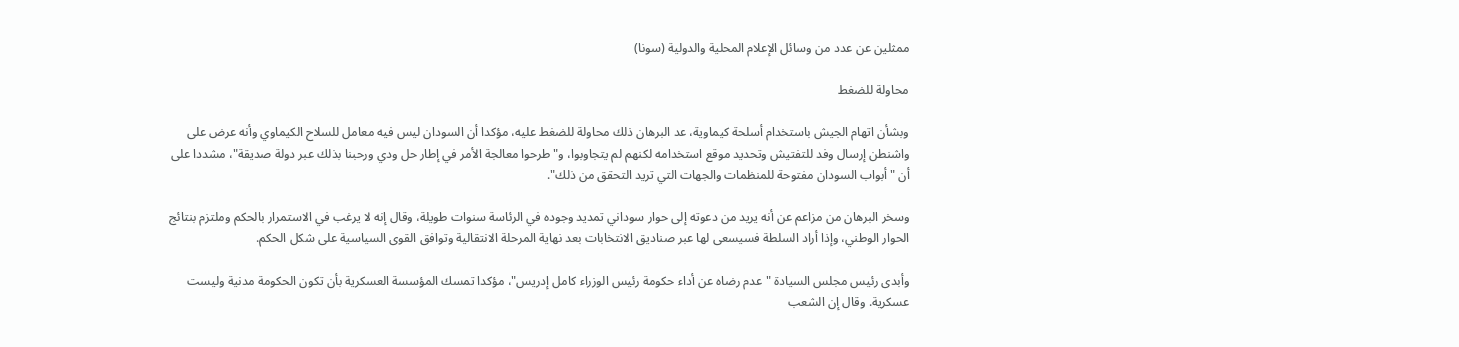ممثلين عن عدد من وسائل الإعلام المحلية والدولية (سونا)

محاولة للضغط

وبشأن اتهام الجيش باستخدام أسلحة كيماوية، عد البرهان ذلك محاولة للضغط عليه، مؤكدا أن السودان ليس فيه معامل للسلاح الكيماوي وأنه عرض على واشنطن إرسال وفد للتفتيش وتحديد موقع استخدامه لكنهم لم يتجاوبوا، و"طرحوا معالجة الأمر في إطار حل ودي ورحبنا بذلك عبر دولة صديقة"، مشددا على أن "أبواب السودان مفتوحة للمنظمات والجهات التي تريد التحقق من ذلك".

وسخر البرهان من مزاعم عن أنه يريد من دعوته إلى حوار سوداني تمديد وجوده في الرئاسة سنوات طويلة، وقال إنه لا يرغب في الاستمرار بالحكم وملتزم بنتائج الحوار الوطني، وإذا أراد السلطة فسيسعى لها عبر صناديق الانتخابات بعد نهاية المرحلة الانتقالية وتوافق القوى السياسية على شكل الحكم.

وأبدى رئيس مجلس السيادة "عدم رضاه عن أداء حكومة رئيس الوزراء كامل إدريس"، مؤكدا تمسك المؤسسة العسكرية بأن تكون الحكومة مدنية وليست عسكرية. وقال إن الشعب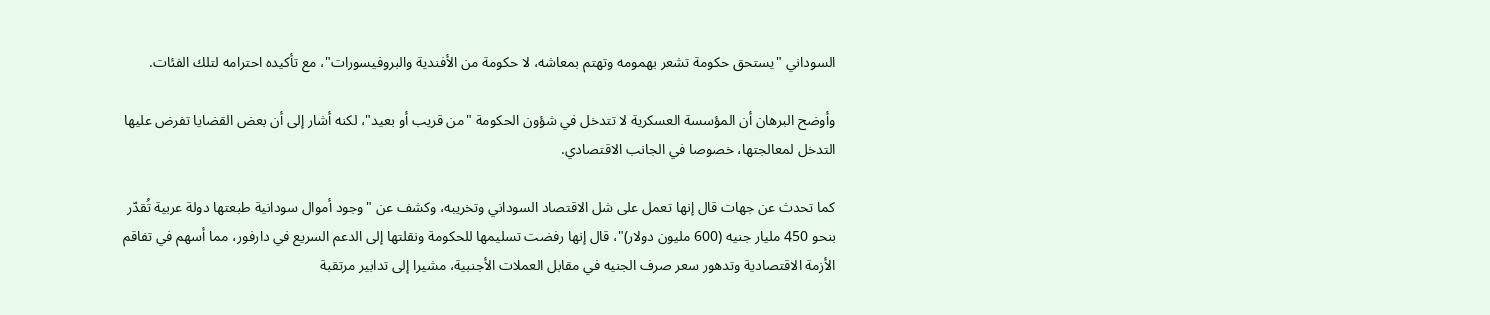السوداني "يستحق حكومة تشعر بهمومه وتهتم بمعاشه، لا حكومة من الأفندية والبروفيسورات"، مع تأكيده احترامه لتلك الفئات.

وأوضح البرهان أن المؤسسة العسكرية لا تتدخل في شؤون الحكومة "من قريب أو بعيد"، لكنه أشار إلى أن بعض القضايا تفرض عليها التدخل لمعالجتها، خصوصا في الجانب الاقتصادي.

كما تحدث عن جهات قال إنها تعمل على شل الاقتصاد السوداني وتخريبه، وكشف عن "وجود أموال سودانية طبعتها دولة عربية تُقدّر بنحو 450 مليار جنيه (600 مليون دولار)"، قال إنها رفضت تسليمها للحكومة ونقلتها إلى الدعم السريع في دارفور، مما أسهم في تفاقم الأزمة الاقتصادية وتدهور سعر صرف الجنيه في مقابل العملات الأجنبية، مشيرا إلى تدابير مرتقبة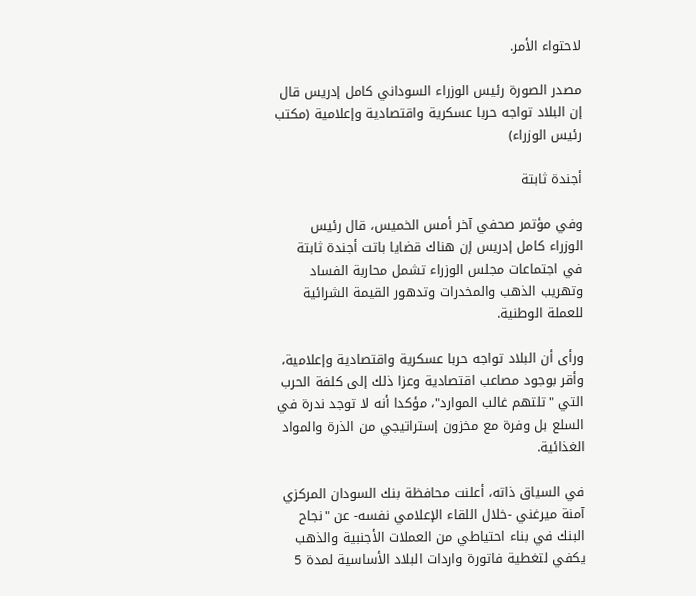لاحتواء الأمر.

مصدر الصورة رئيس الوزراء السوداني كامل إدريس قال إن البلاد تواجه حربا عسكرية واقتصادية وإعلامية (مكتب رئيس الوزراء)

أجندة ثابتة

وفي مؤتمر صحفي آخر أمس الخميس، قال رئيس الوزراء كامل إدريس إن هناك قضايا باتت أجندة ثابتة في اجتماعات مجلس الوزراء تشمل محاربة الفساد وتهريب الذهب والمخدرات وتدهور القيمة الشرائية للعملة الوطنية.

ورأى أن البلاد تواجه حربا عسكرية واقتصادية وإعلامية، وأقر بوجود مصاعب اقتصادية وعزا ذلك إلى كلفة الحرب التي "تلتهم غالب الموارد"، مؤكدا أنه لا توجد ندرة في السلع بل وفرة مع مخزون إستراتيجي من الذرة والمواد الغذائية.

في السياق ذاته، أعلنت محافظة بنك السودان المركزي آمنة ميرغني -خلال اللقاء الإعلامي نفسه- عن "نجاح البنك في بناء احتياطي من العملات الأجنبية والذهب يكفي لتغطية فاتورة واردات البلاد الأساسية لمدة 5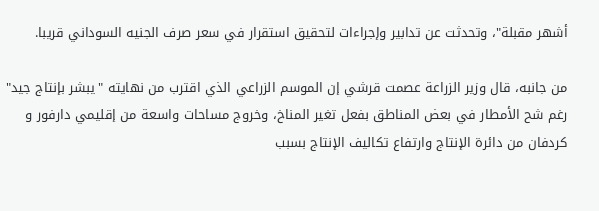أشهر مقبلة"، وتحدثت عن تدابير وإجراءات لتحقيق استقرار في سعر صرف الجنيه السوداني قريبا.

من جانبه، قال وزير الزراعة عصمت قرشي إن الموسم الزراعي الذي اقترب من نهايته "يبشر بإنتاج جيد" رغم شح الأمطار في بعض المناطق بفعل تغير المناخ، وخروج مساحات واسعة من إقليمي دارفور و كردفان من دائرة الإنتاج وارتفاع تكاليف الإنتاج بسبب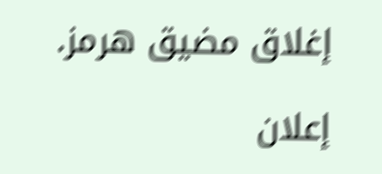إغلاق مضيق هرمز.

إعلان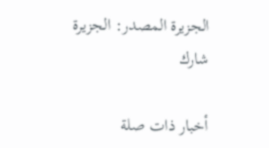الجزيرة المصدر: الجزيرة
شارك

أخبار ذات صلة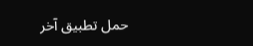حمل تطبيق آخر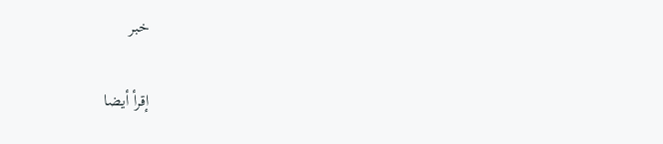خبر

إقرأ أيضا